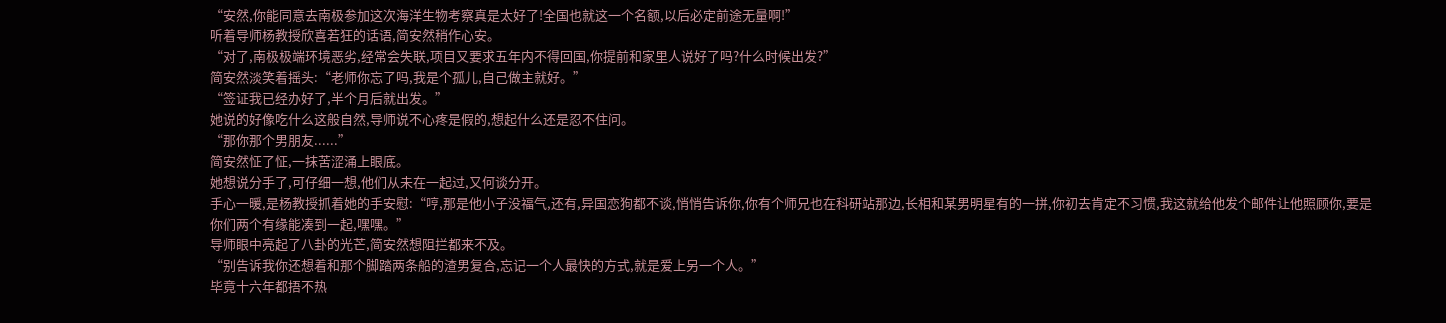“安然,你能同意去南极参加这次海洋生物考察真是太好了!全国也就这一个名额,以后必定前途无量啊!”
听着导师杨教授欣喜若狂的话语,简安然稍作心安。
“对了,南极极端环境恶劣,经常会失联,项目又要求五年内不得回国,你提前和家里人说好了吗?什么时候出发?”
简安然淡笑着摇头:“老师你忘了吗,我是个孤儿,自己做主就好。”
“签证我已经办好了,半个月后就出发。”
她说的好像吃什么这般自然,导师说不心疼是假的,想起什么还是忍不住问。
“那你那个男朋友......”
简安然怔了怔,一抹苦涩涌上眼底。
她想说分手了,可仔细一想,他们从未在一起过,又何谈分开。
手心一暖,是杨教授抓着她的手安慰:“哼,那是他小子没福气,还有,异国恋狗都不谈,悄悄告诉你,你有个师兄也在科研站那边,长相和某男明星有的一拼,你初去肯定不习惯,我这就给他发个邮件让他照顾你,要是你们两个有缘能凑到一起,嘿嘿。”
导师眼中亮起了八卦的光芒,简安然想阻拦都来不及。
“别告诉我你还想着和那个脚踏两条船的渣男复合,忘记一个人最快的方式,就是爱上另一个人。”
毕竟十六年都捂不热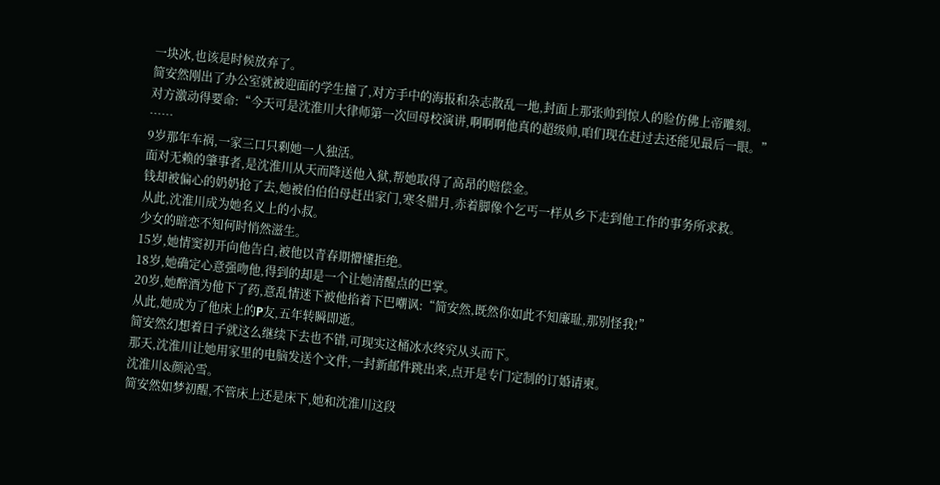一块冰,也该是时候放弃了。
简安然刚出了办公室就被迎面的学生撞了,对方手中的海报和杂志散乱一地,封面上那张帅到惊人的脸仿佛上帝雕刻。
对方激动得要命:“今天可是沈淮川大律师第一次回母校演讲,啊啊啊他真的超级帅,咱们现在赶过去还能见最后一眼。”
……
9岁那年车祸,一家三口只剩她一人独活。
面对无赖的肇事者,是沈淮川从天而降送他入狱,帮她取得了高昂的赔偿金。
钱却被偏心的奶奶抢了去,她被伯伯伯母赶出家门,寒冬腊月,赤着脚像个乞丐一样从乡下走到他工作的事务所求救。
从此,沈淮川成为她名义上的小叔。
少女的暗恋不知何时悄然滋生。
15岁,她情窦初开向他告白,被他以青春期懵懂拒绝。
18岁,她确定心意强吻他,得到的却是一个让她清醒点的巴掌。
20岁,她醉酒为他下了药,意乱情迷下被他掐着下巴嘲讽:“简安然,既然你如此不知廉耻,那别怪我!”
从此,她成为了他床上的P友,五年转瞬即逝。
简安然幻想着日子就这么继续下去也不错,可现实这桶冰水终究从头而下。
那天,沈淮川让她用家里的电脑发送个文件,一封新邮件跳出来,点开是专门定制的订婚请柬。
沈淮川&颜沁雪。
简安然如梦初醒,不管床上还是床下,她和沈淮川这段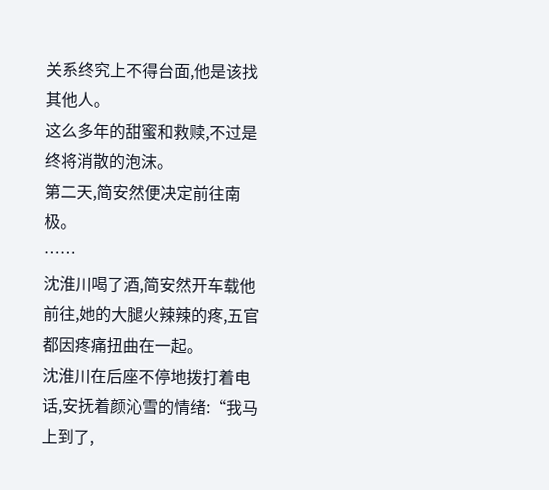关系终究上不得台面,他是该找其他人。
这么多年的甜蜜和救赎,不过是终将消散的泡沫。
第二天,简安然便决定前往南极。
……
沈淮川喝了酒,简安然开车载他前往,她的大腿火辣辣的疼,五官都因疼痛扭曲在一起。
沈淮川在后座不停地拨打着电话,安抚着颜沁雪的情绪:“我马上到了,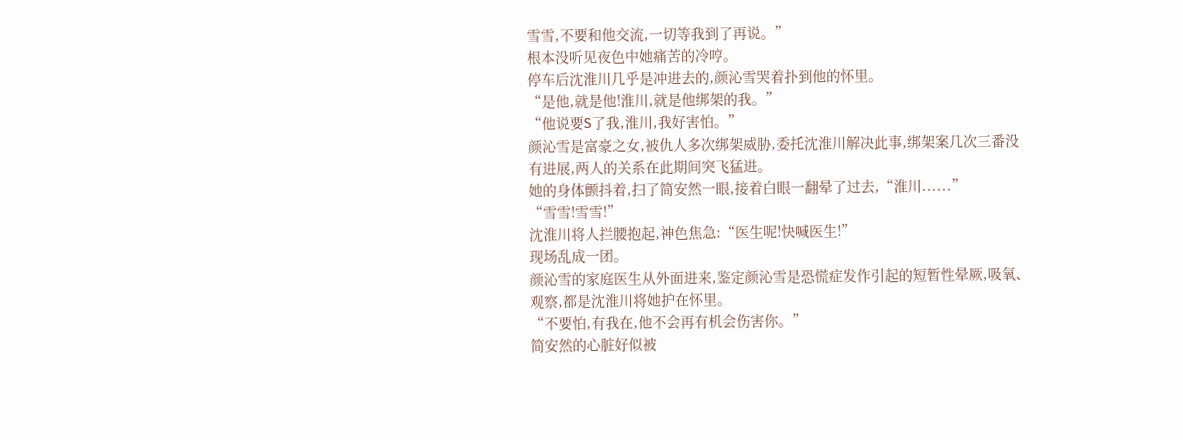雪雪,不要和他交流,一切等我到了再说。”
根本没听见夜色中她痛苦的冷哼。
停车后沈淮川几乎是冲进去的,颜沁雪哭着扑到他的怀里。
“是他,就是他!淮川,就是他绑架的我。”
“他说要S了我,淮川,我好害怕。”
颜沁雪是富豪之女,被仇人多次绑架威胁,委托沈淮川解决此事,绑架案几次三番没有进展,两人的关系在此期间突飞猛进。
她的身体颤抖着,扫了简安然一眼,接着白眼一翻晕了过去,“淮川......”
“雪雪!雪雪!”
沈淮川将人拦腰抱起,神色焦急:“医生呢!快喊医生!”
现场乱成一团。
颜沁雪的家庭医生从外面进来,鉴定颜沁雪是恐慌症发作引起的短暂性晕厥,吸氧、观察,都是沈淮川将她护在怀里。
“不要怕,有我在,他不会再有机会伤害你。”
简安然的心脏好似被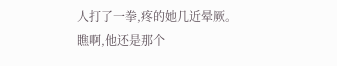人打了一拳,疼的她几近晕厥。
瞧啊,他还是那个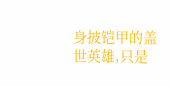身披铠甲的盖世英雄,只是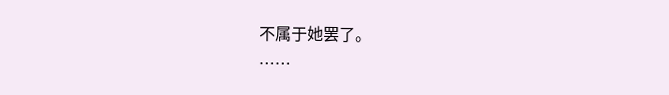不属于她罢了。
……